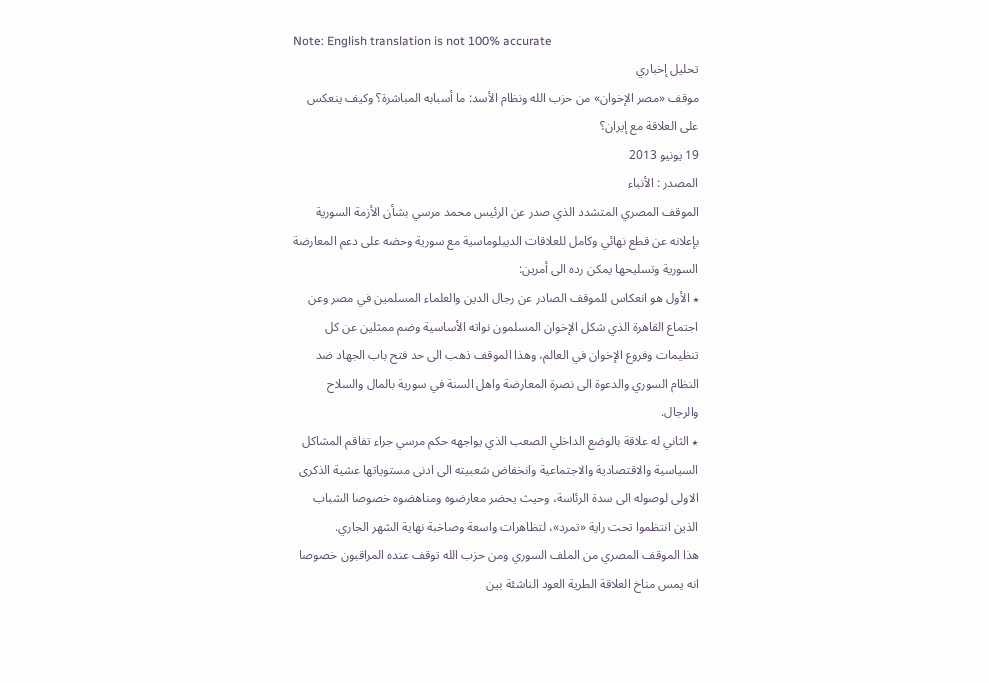Note: English translation is not 100% accurate
تحليل إخباري
موقف «مصر الإخوان» من حزب الله ونظام الأسد: ما أسبابه المباشرة؟ وكيف ينعكس على العلاقة مع إيران؟
19 يونيو 2013
المصدر : الأنباء
الموقف المصري المتشدد الذي صدر عن الرئيس محمد مرسي بشأن الأزمة السورية بإعلانه عن قطع نهائي وكامل للعلاقات الديبلوماسية مع سورية وحضه على دعم المعارضة السورية وتسليحها يمكن رده الى أمرين:
٭ الأول هو انعكاس للموقف الصادر عن رجال الدين والعلماء المسلمين في مصر وعن اجتماع القاهرة الذي شكل الإخوان المسلمون نواته الأساسية وضم ممثلين عن كل تنظيمات وفروع الإخوان في العالم، وهذا الموقف ذهب الى حد فتح باب الجهاد ضد النظام السوري والدعوة الى نصرة المعارضة واهل السنة في سورية بالمال والسلاح والرجال.
٭ الثاني له علاقة بالوضع الداخلي الصعب الذي يواجهه حكم مرسي جراء تفاقم المشاكل السياسية والاقتصادية والاجتماعية وانخفاض شعبيته الى ادنى مستوياتها عشية الذكرى الاولى لوصوله الى سدة الرئاسة، وحيث يحضر معارضوه ومناهضوه خصوصا الشباب الذين انتظموا تحت راية «تمرد»، لتظاهرات واسعة وصاخبة نهاية الشهر الجاري.
هذا الموقف المصري من الملف السوري ومن حزب الله توقف عنده المراقبون خصوصا انه يمس مناخ العلاقة الطرية العود الناشئة بين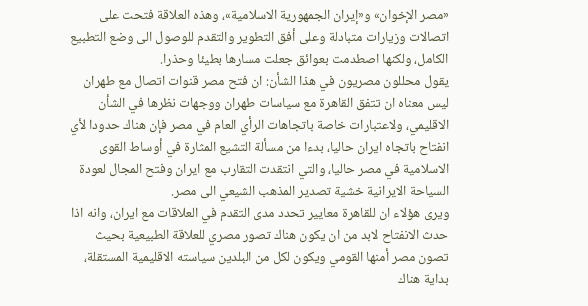«مصر الإخوان» و«إيران الجمهورية الاسلامية»، وهذه العلاقة فتحت على اتصالات وزيارات متبادلة وعلى أفق التطوير والتقدم للوصول الى وضع التطبيع الكامل، ولكنها اصطدمت بعوائق جعلت مسارها بطيئا وحذرا.
يقول محللون مصريون في هذا الشأن: ان فتح مصر قنوات اتصال مع طهران ليس معناه ان تتفق القاهرة مع سياسات طهران ووجهات نظرها في الشأن الاقليمي، ولاعتبارات خاصة باتجاهات الرأي العام في مصر فإن هناك حدودا لأي انفتاح باتجاه ايران حاليا، بدءا من مسألة التشيع المثارة في أوساط القوى الاسلامية في مصر حاليا، والتي انتقدت التقارب مع ايران وفتح المجال لعودة السياحة الايرانية خشية تصدير المذهب الشيعي الى مصر.
ويرى هؤلاء ان للقاهرة معايير تحدد مدى التقدم في العلاقات مع ايران، وانه اذا حدث الانفتاح لابد من ان يكون هناك تصور مصري للعلاقة الطبيعية بحيث تصون مصر أمنها القومي ويكون لكل من البلدين سياسته الاقليمية المستقلة، بداية هناك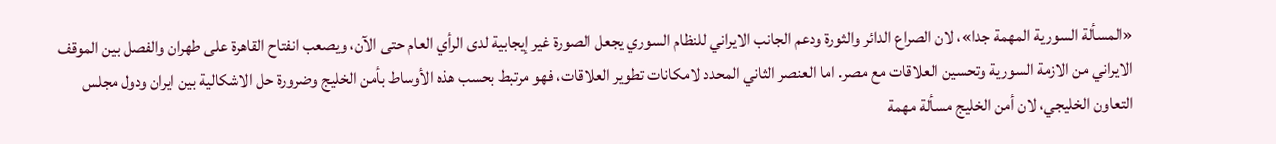«المسألة السورية المهمة جدا»، لان الصراع الدائر والثورة ودعم الجانب الايراني للنظام السوري يجعل الصورة غير إيجابية لدى الرأي العام حتى الآن، ويصعب انفتاح القاهرة على طهران والفصل بين الموقف الايراني من الازمة السورية وتحسين العلاقات مع مصر. اما العنصر الثاني المحدد لامكانات تطوير العلاقات، فهو مرتبط بحسب هذه الأوساط بأمن الخليج وضرورة حل الاشكالية بين ايران ودول مجلس التعاون الخليجي، لان أمن الخليج مسألة مهمة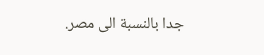جدا بالنسبة الى مصر.